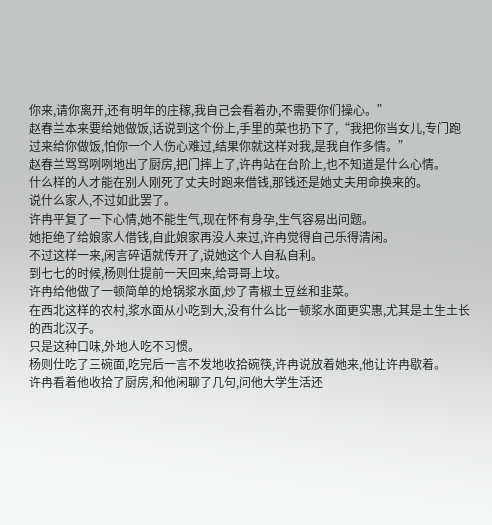你来,请你离开,还有明年的庄稼,我自己会看着办,不需要你们操心。”
赵春兰本来要给她做饭,话说到这个份上,手里的菜也扔下了,“我把你当女儿,专门跑过来给你做饭,怕你一个人伤心难过,结果你就这样对我,是我自作多情。”
赵春兰骂骂咧咧地出了厨房,把门摔上了,许冉站在台阶上,也不知道是什么心情。
什么样的人才能在别人刚死了丈夫时跑来借钱,那钱还是她丈夫用命换来的。
说什么家人,不过如此罢了。
许冉平复了一下心情,她不能生气,现在怀有身孕,生气容易出问题。
她拒绝了给娘家人借钱,自此娘家再没人来过,许冉觉得自己乐得清闲。
不过这样一来,闲言碎语就传开了,说她这个人自私自利。
到七七的时候,杨则仕提前一天回来,给哥哥上坟。
许冉给他做了一顿简单的炝锅浆水面,炒了青椒土豆丝和韭菜。
在西北这样的农村,浆水面从小吃到大,没有什么比一顿浆水面更实惠,尤其是土生土长的西北汉子。
只是这种口味,外地人吃不习惯。
杨则仕吃了三碗面,吃完后一言不发地收拾碗筷,许冉说放着她来,他让许冉歇着。
许冉看着他收拾了厨房,和他闲聊了几句,问他大学生活还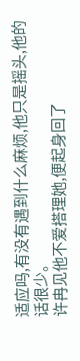适应吗,有没有遇到什么麻烦,他只是摇头,他的话很少。
许冉见他不爱搭理她,便起身回了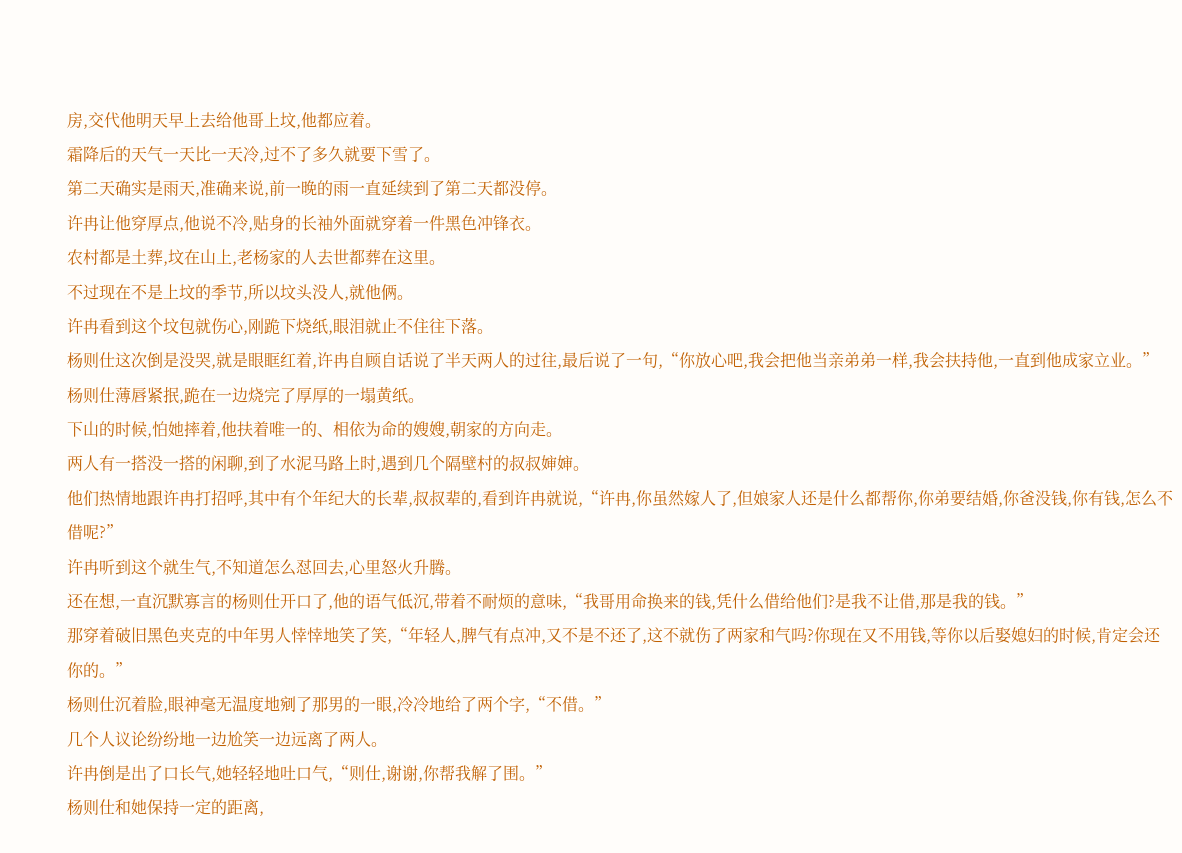房,交代他明天早上去给他哥上坟,他都应着。
霜降后的天气一天比一天冷,过不了多久就要下雪了。
第二天确实是雨天,准确来说,前一晚的雨一直延续到了第二天都没停。
许冉让他穿厚点,他说不冷,贴身的长袖外面就穿着一件黑色冲锋衣。
农村都是土葬,坟在山上,老杨家的人去世都葬在这里。
不过现在不是上坟的季节,所以坟头没人,就他俩。
许冉看到这个坟包就伤心,刚跪下烧纸,眼泪就止不住往下落。
杨则仕这次倒是没哭,就是眼眶红着,许冉自顾自话说了半天两人的过往,最后说了一句,“你放心吧,我会把他当亲弟弟一样,我会扶持他,一直到他成家立业。”
杨则仕薄唇紧抿,跪在一边烧完了厚厚的一塌黄纸。
下山的时候,怕她摔着,他扶着唯一的、相依为命的嫂嫂,朝家的方向走。
两人有一搭没一搭的闲聊,到了水泥马路上时,遇到几个隔壁村的叔叔婶婶。
他们热情地跟许冉打招呼,其中有个年纪大的长辈,叔叔辈的,看到许冉就说,“许冉,你虽然嫁人了,但娘家人还是什么都帮你,你弟要结婚,你爸没钱,你有钱,怎么不借呢?”
许冉听到这个就生气,不知道怎么怼回去,心里怒火升腾。
还在想,一直沉默寡言的杨则仕开口了,他的语气低沉,带着不耐烦的意味,“我哥用命换来的钱,凭什么借给他们?是我不让借,那是我的钱。”
那穿着破旧黑色夹克的中年男人悻悻地笑了笑,“年轻人,脾气有点冲,又不是不还了,这不就伤了两家和气吗?你现在又不用钱,等你以后娶媳妇的时候,肯定会还你的。”
杨则仕沉着脸,眼神毫无温度地剜了那男的一眼,冷冷地给了两个字,“不借。”
几个人议论纷纷地一边尬笑一边远离了两人。
许冉倒是出了口长气,她轻轻地吐口气,“则仕,谢谢,你帮我解了围。”
杨则仕和她保持一定的距离,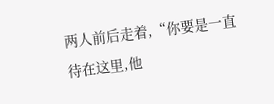两人前后走着,“你要是一直待在这里,他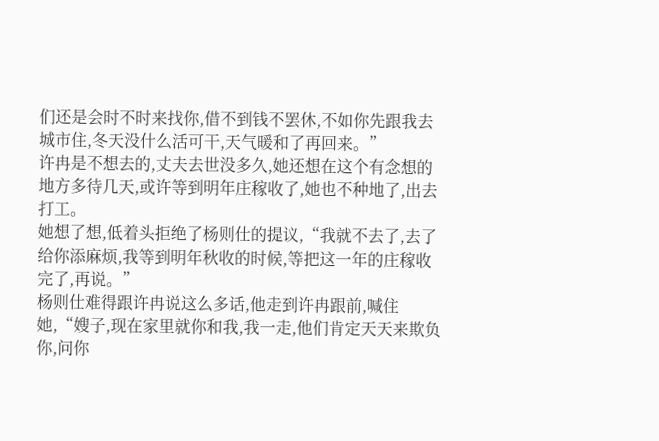们还是会时不时来找你,借不到钱不罢休,不如你先跟我去城市住,冬天没什么活可干,天气暖和了再回来。”
许冉是不想去的,丈夫去世没多久,她还想在这个有念想的地方多待几天,或许等到明年庄稼收了,她也不种地了,出去打工。
她想了想,低着头拒绝了杨则仕的提议,“我就不去了,去了给你添麻烦,我等到明年秋收的时候,等把这一年的庄稼收完了,再说。”
杨则仕难得跟许冉说这么多话,他走到许冉跟前,喊住她,“嫂子,现在家里就你和我,我一走,他们肯定天天来欺负你,问你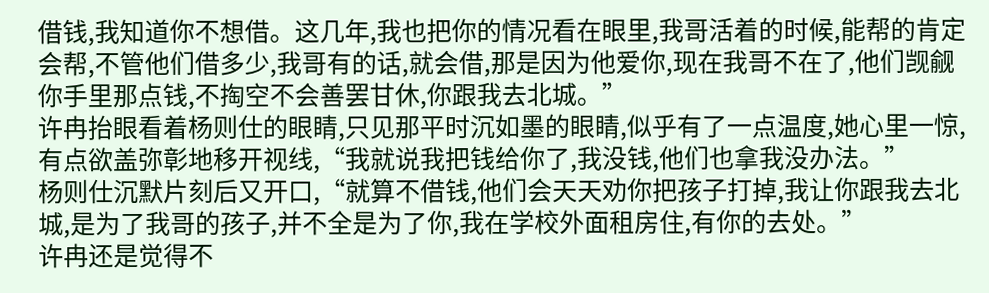借钱,我知道你不想借。这几年,我也把你的情况看在眼里,我哥活着的时候,能帮的肯定会帮,不管他们借多少,我哥有的话,就会借,那是因为他爱你,现在我哥不在了,他们觊觎你手里那点钱,不掏空不会善罢甘休,你跟我去北城。”
许冉抬眼看着杨则仕的眼睛,只见那平时沉如墨的眼睛,似乎有了一点温度,她心里一惊,有点欲盖弥彰地移开视线,“我就说我把钱给你了,我没钱,他们也拿我没办法。”
杨则仕沉默片刻后又开口,“就算不借钱,他们会天天劝你把孩子打掉,我让你跟我去北城,是为了我哥的孩子,并不全是为了你,我在学校外面租房住,有你的去处。”
许冉还是觉得不